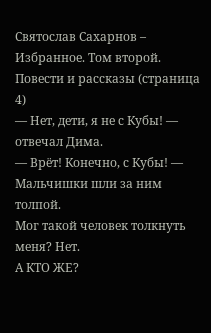Святослав Сахарнов – Избранное. Том второй. Повести и рассказы (страница 4)
— Нет, дети, я не с Кубы! — отвечал Дима.
— Врёт! Конечно, с Кубы! — Мальчишки шли за ним толпой.
Мог такой человек толкнуть меня? Нет.
А КТО ЖЕ?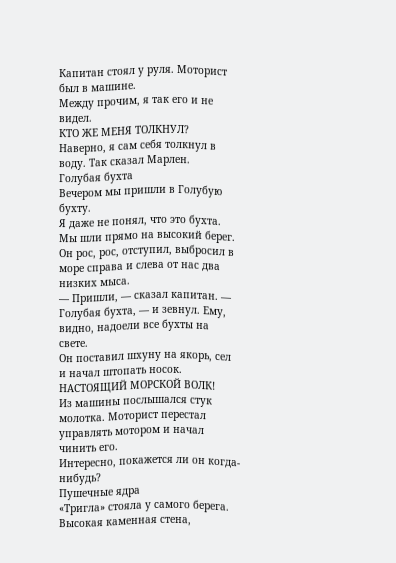Капитан стоял у руля. Моторист был в машине.
Между прочим, я так его и не видел.
КТО ЖЕ МЕНЯ ТОЛКНУЛ?
Наверно, я сам себя толкнул в воду. Так сказал Марлен.
Голубая бухта
Вечером мы пришли в Голубую бухту.
Я даже не понял, что это бухта.
Мы шли прямо на высокий берег. Он рос, рос, отступил, выбросил в море справа и слева от нас два низких мыса.
— Пришли, — сказал капитан. — Голубая бухта, — и зевнул. Ему, видно, надоели все бухты на свете.
Он поставил шхуну на якорь, сел и начал штопать носок. НАСТОЯЩИЙ МОРСКОЙ ВОЛК!
Из машины послышался стук молотка. Моторист перестал управлять мотором и начал чинить его.
Интересно, покажется ли он когда-нибудь?
Пушечные ядра
«Тригла» стояла у самого берега.
Высокая каменная стена,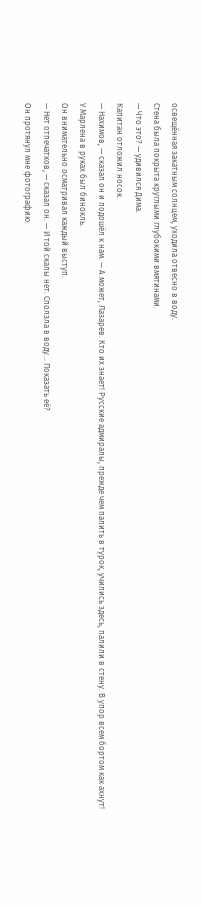освещённая закатным солнцем, уходила отвесно в воду.
Стена была покрыта круглыми глубокими вмятинами.
— Что это? — удивился Дима.
Капитан отложил носок.
— Нахимов, — сказал он и подошёл к нам. — А может, Лазарев. Кто их знает! Русские адмиралы, прежде чем палить в турок, учились здесь, палили в стену. В упор всем бортом как ахнут!
У Марлена в руках был бинокль.
Он внимательно осматривал каждый выступ.
— Нет отпечатков, — сказал он. — И той скалы нет. Сползла в воду… Показать её?
Он протянул мне фотографию.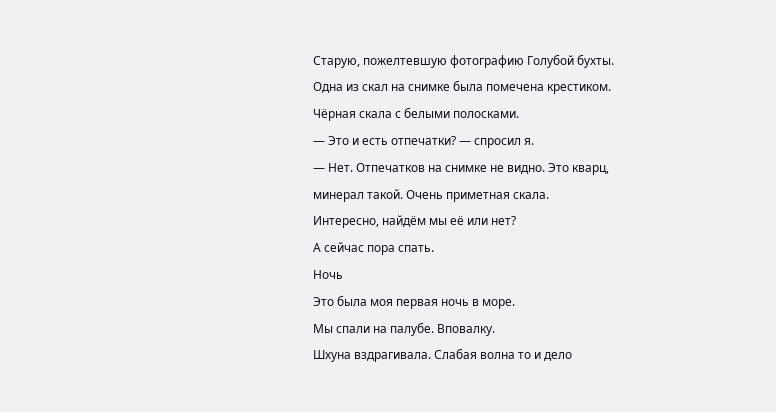Старую, пожелтевшую фотографию Голубой бухты. Одна из скал на снимке была помечена крестиком.
Чёрная скала с белыми полосками.
— Это и есть отпечатки? — спросил я.
— Нет. Отпечатков на снимке не видно. Это кварц, минерал такой. Очень приметная скала.
Интересно, найдём мы её или нет?
А сейчас пора спать.
Ночь
Это была моя первая ночь в море.
Мы спали на палубе. Вповалку.
Шхуна вздрагивала. Слабая волна то и дело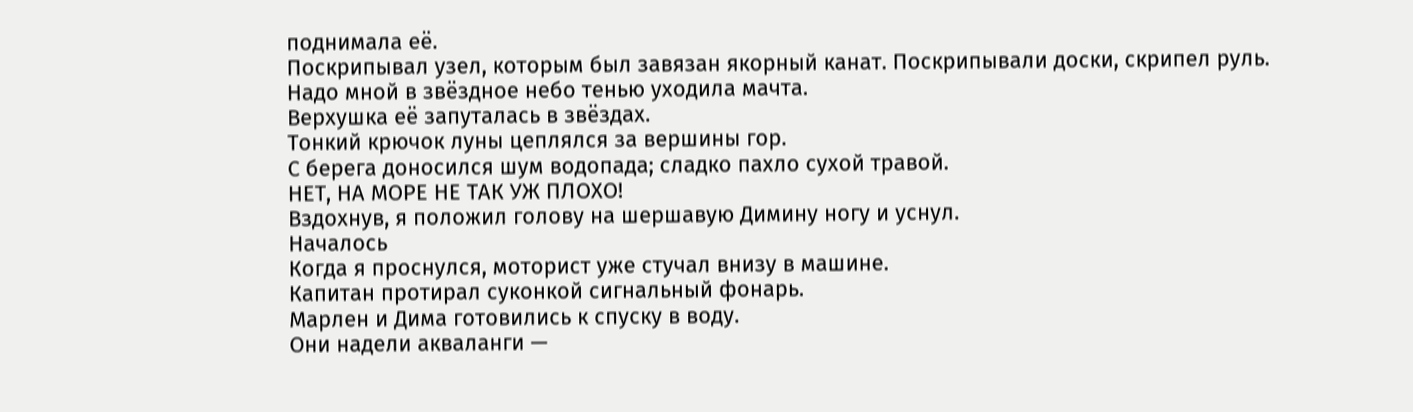поднимала её.
Поскрипывал узел, которым был завязан якорный канат. Поскрипывали доски, скрипел руль.
Надо мной в звёздное небо тенью уходила мачта.
Верхушка её запуталась в звёздах.
Тонкий крючок луны цеплялся за вершины гор.
С берега доносился шум водопада; сладко пахло сухой травой.
НЕТ, НА МОРЕ НЕ ТАК УЖ ПЛОХО!
Вздохнув, я положил голову на шершавую Димину ногу и уснул.
Началось
Когда я проснулся, моторист уже стучал внизу в машине.
Капитан протирал суконкой сигнальный фонарь.
Марлен и Дима готовились к спуску в воду.
Они надели акваланги —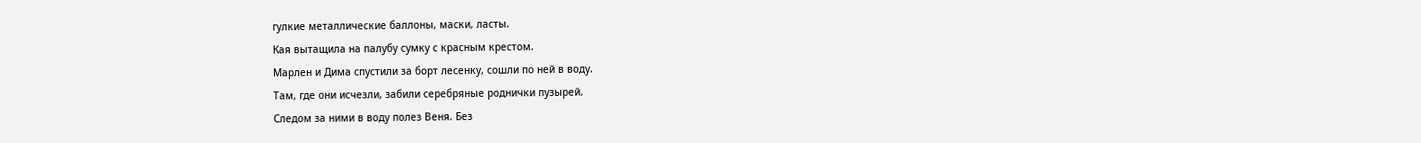гулкие металлические баллоны, маски, ласты.
Кая вытащила на палубу сумку с красным крестом.
Марлен и Дима спустили за борт лесенку, сошли по ней в воду.
Там, где они исчезли, забили серебряные роднички пузырей.
Следом за ними в воду полез Веня. Без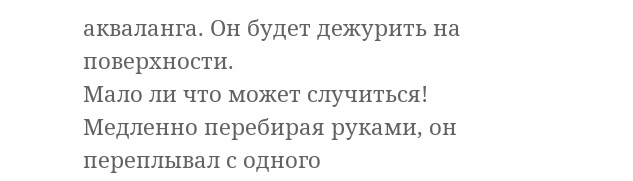акваланга. Он будет дежурить на поверхности.
Мало ли что может случиться!
Медленно перебирая руками, он переплывал с одного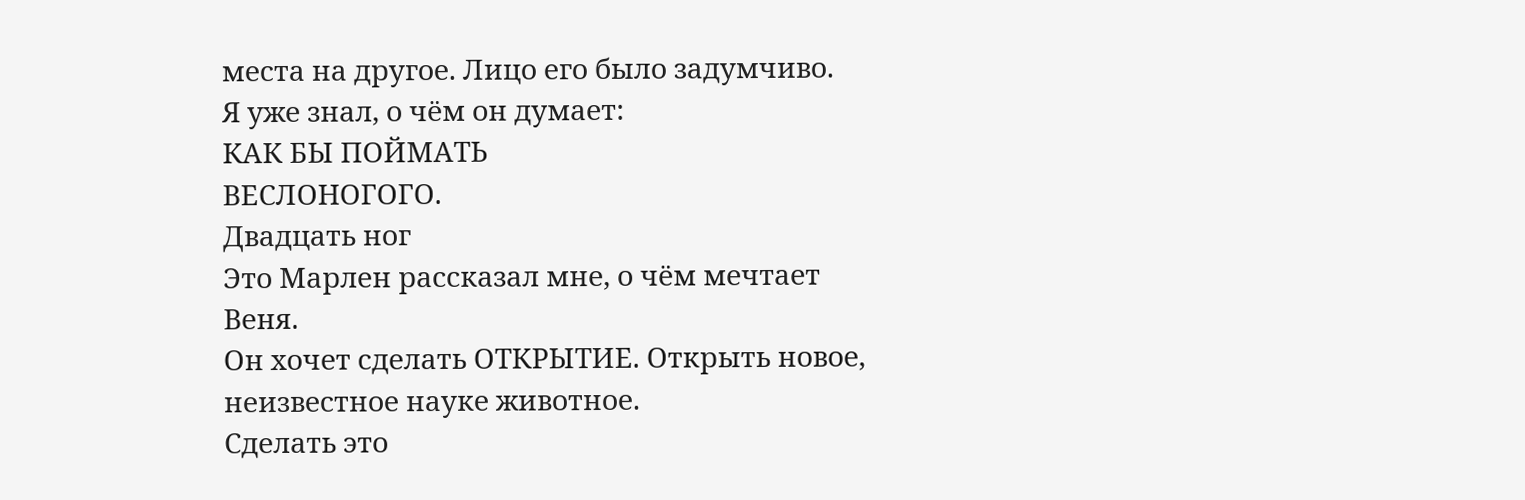места на другое. Лицо его было задумчиво.
Я уже знал, о чём он думает:
КАК БЫ ПОЙМАТЬ
ВЕСЛОНОГОГО.
Двадцать ног
Это Марлен рассказал мне, о чём мечтает Веня.
Он хочет сделать ОТКРЫТИЕ. Открыть новое, неизвестное науке животное.
Сделать это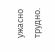ужасно трудно.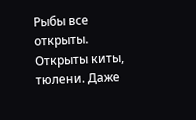Рыбы все открыты. Открыты киты, тюлени. Даже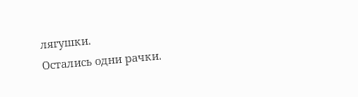лягушки.
Остались одни рачки.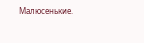Малюсенькие.